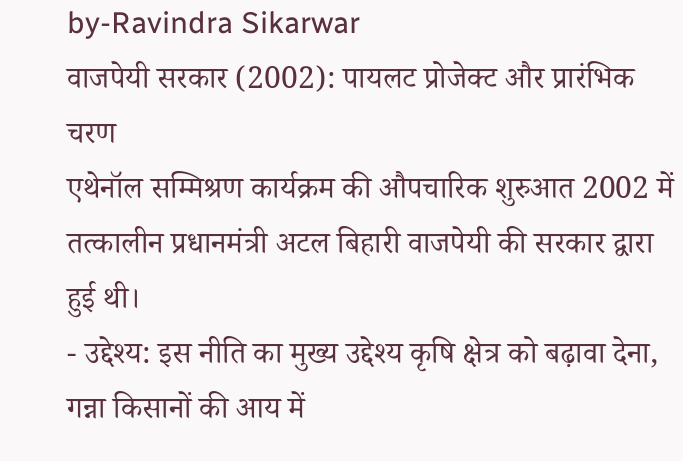by-Ravindra Sikarwar
वाजपेयी सरकार (2002): पायलट प्रोजेक्ट और प्रारंभिक चरण
एथेनॉल सम्मिश्रण कार्यक्रम की औपचारिक शुरुआत 2002 में तत्कालीन प्रधानमंत्री अटल बिहारी वाजपेयी की सरकार द्वारा हुई थी।
- उद्देश्य: इस नीति का मुख्य उद्देश्य कृषि क्षेत्र को बढ़ावा देना, गन्ना किसानों की आय में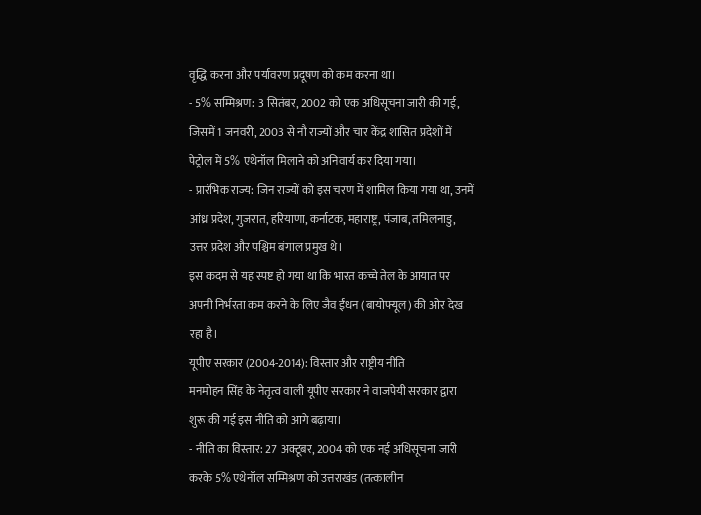वृद्धि करना और पर्यावरण प्रदूषण को कम करना था।
- 5% सम्मिश्रण: 3 सितंबर, 2002 को एक अधिसूचना जारी की गई, जिसमें 1 जनवरी, 2003 से नौ राज्यों और चार केंद्र शासित प्रदेशों में पेट्रोल में 5% एथेनॉल मिलाने को अनिवार्य कर दिया गया।
- प्रारंभिक राज्य: जिन राज्यों को इस चरण में शामिल किया गया था, उनमें आंध्र प्रदेश, गुजरात, हरियाणा, कर्नाटक, महाराष्ट्र, पंजाब, तमिलनाडु, उत्तर प्रदेश और पश्चिम बंगाल प्रमुख थे।
इस कदम से यह स्पष्ट हो गया था कि भारत कच्चे तेल के आयात पर अपनी निर्भरता कम करने के लिए जैव ईंधन (बायोफ्यूल) की ओर देख रहा है।
यूपीए सरकार (2004-2014): विस्तार और राष्ट्रीय नीति
मनमोहन सिंह के नेतृत्व वाली यूपीए सरकार ने वाजपेयी सरकार द्वारा शुरू की गई इस नीति को आगे बढ़ाया।
- नीति का विस्तार: 27 अक्टूबर, 2004 को एक नई अधिसूचना जारी करके 5% एथेनॉल सम्मिश्रण को उत्तराखंड (तत्कालीन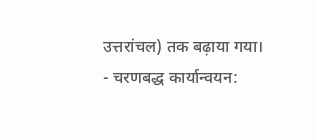उत्तरांचल) तक बढ़ाया गया।
- चरणबद्ध कार्यान्वयन: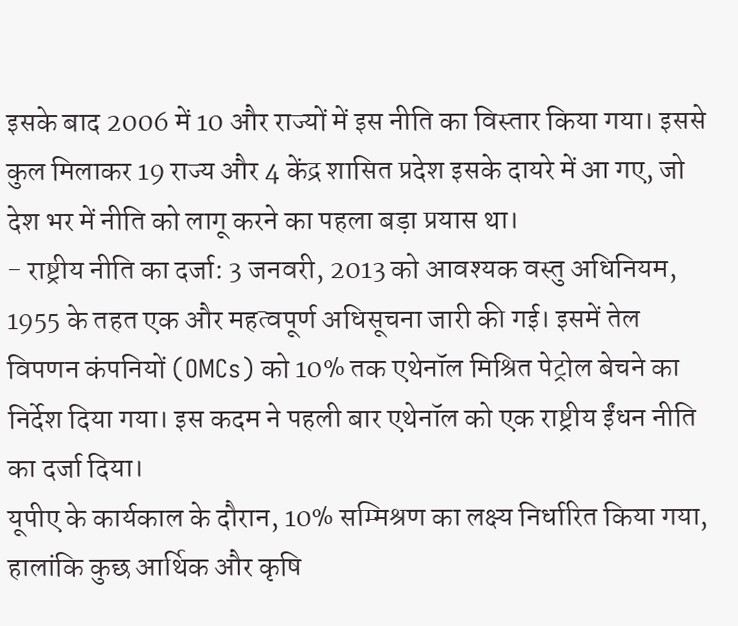इसके बाद 2006 में 10 और राज्यों में इस नीति का विस्तार किया गया। इससे कुल मिलाकर 19 राज्य और 4 केंद्र शासित प्रदेश इसके दायरे में आ गए, जो देश भर में नीति को लागू करने का पहला बड़ा प्रयास था।
- राष्ट्रीय नीति का दर्जा: 3 जनवरी, 2013 को आवश्यक वस्तु अधिनियम, 1955 के तहत एक और महत्वपूर्ण अधिसूचना जारी की गई। इसमें तेल विपणन कंपनियों (OMCs) को 10% तक एथेनॉल मिश्रित पेट्रोल बेचने का निर्देश दिया गया। इस कदम ने पहली बार एथेनॉल को एक राष्ट्रीय ईंधन नीति का दर्जा दिया।
यूपीए के कार्यकाल के दौरान, 10% सम्मिश्रण का लक्ष्य निर्धारित किया गया, हालांकि कुछ आर्थिक और कृषि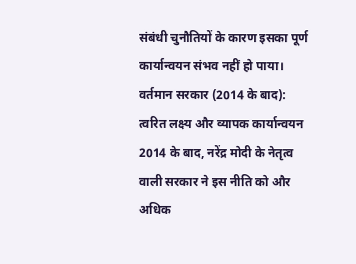संबंधी चुनौतियों के कारण इसका पूर्ण कार्यान्वयन संभव नहीं हो पाया।
वर्तमान सरकार (2014 के बाद): त्वरित लक्ष्य और व्यापक कार्यान्वयन
2014 के बाद, नरेंद्र मोदी के नेतृत्व वाली सरकार ने इस नीति को और अधिक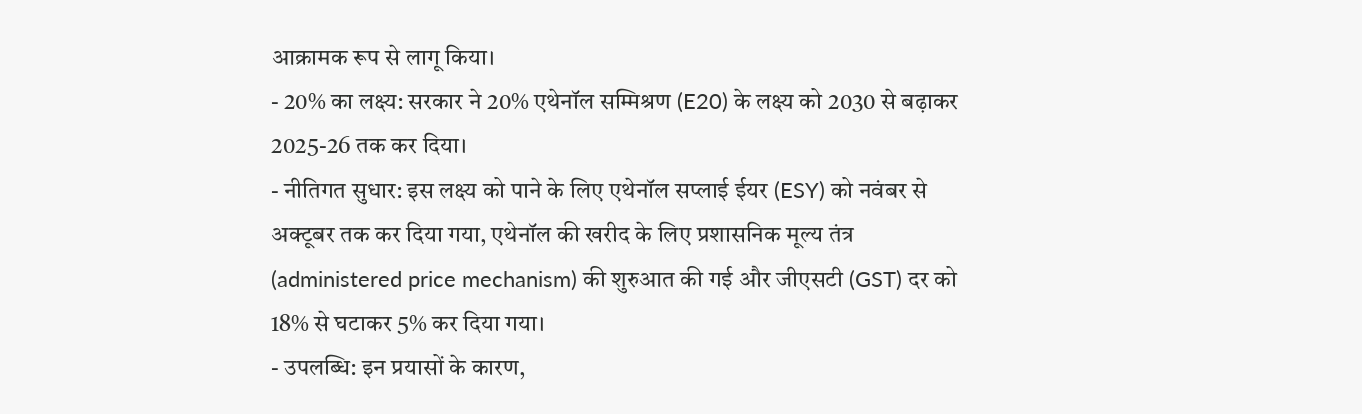आक्रामक रूप से लागू किया।
- 20% का लक्ष्य: सरकार ने 20% एथेनॉल सम्मिश्रण (E20) के लक्ष्य को 2030 से बढ़ाकर 2025-26 तक कर दिया।
- नीतिगत सुधार: इस लक्ष्य को पाने के लिए एथेनॉल सप्लाई ईयर (ESY) को नवंबर से अक्टूबर तक कर दिया गया, एथेनॉल की खरीद के लिए प्रशासनिक मूल्य तंत्र (administered price mechanism) की शुरुआत की गई और जीएसटी (GST) दर को 18% से घटाकर 5% कर दिया गया।
- उपलब्धि: इन प्रयासों के कारण,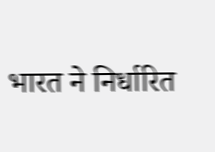भारत ने निर्धारित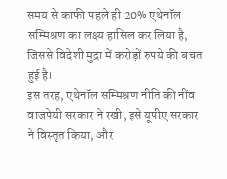समय से काफी पहले ही 20% एथेनॉल सम्मिश्रण का लक्ष्य हासिल कर लिया है, जिससे विदेशी मुद्रा में करोड़ों रुपये की बचत हुई है।
इस तरह, एथेनॉल सम्मिश्रण नीति की नींव वाजपेयी सरकार ने रखी, इसे यूपीए सरकार ने विस्तृत किया, और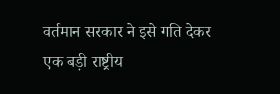वर्तमान सरकार ने इसे गति देकर एक बड़ी राष्ट्रीय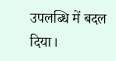उपलब्धि में बदल दिया।